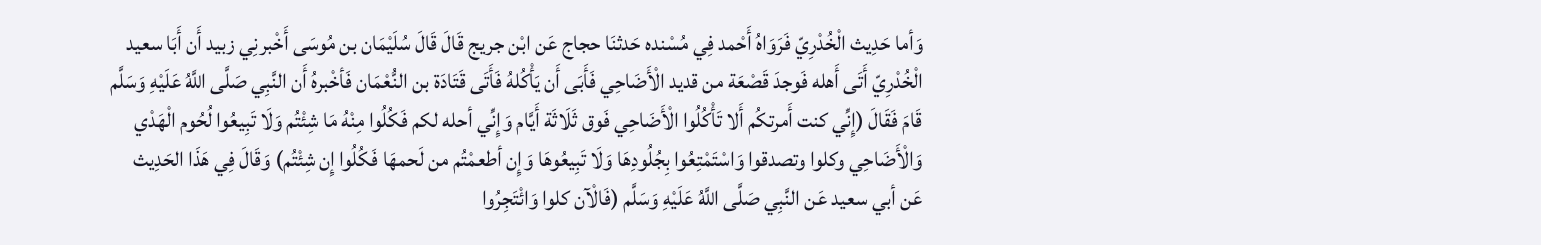وَأما حَدِيث الْخُدْرِيّ فَرَوَاهُ أَحْمد فِي مُسْنده حَدثنَا حجاج عَن ابْن جريج قَالَ قَالَ سُلَيْمَان بن مُوسَى أَخْبرنِي زبيد أَن أَبَا سعيد الْخُدْرِيّ أَتَى أَهله فَوجدَ قَصْعَة من قديد الْأَضَاحِي فَأَبَى أَن يَأْكُلهُ فَأَتَى قَتَادَة بن النُّعْمَان فَأخْبرهُ أَن النَّبِي صَلَّى اللَّهُ عَلَيْهِ وَسَلَّم قَامَ فَقَالَ (إِنِّي كنت أَمرتكُم أَلا تَأْكُلُوا الْأَضَاحِي فَوق ثَلَاثَة أَيَّام وَإِنِّي أحله لكم فَكُلُوا مِنْهُ مَا شِئْتُم وَلَا تَبِيعُوا لُحُوم الْهَدْي وَالْأَضَاحِي وكلوا وتصدقوا وَاسْتَمْتِعُوا بِجُلُودِهَا وَلَا تَبِيعُوهَا وَإِن أطعمْتُم من لَحمهَا فَكُلُوا إِن شِئْتُم) وَقَالَ فِي هَذَا الحَدِيث عَن أبي سعيد عَن النَّبِي صَلَّى اللَّهُ عَلَيْهِ وَسَلَّم (فَالْآن كلوا وَائْتَجِرُوا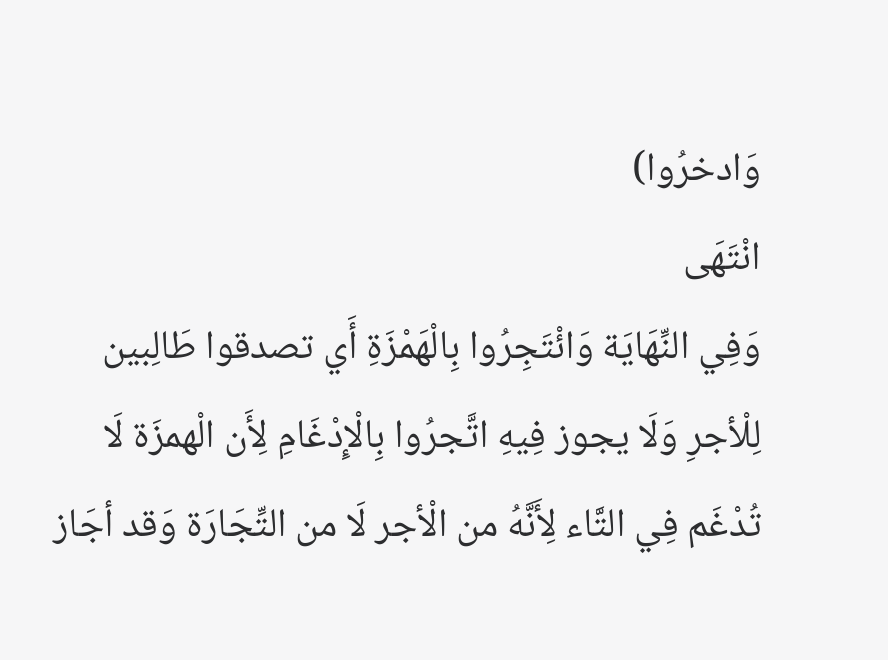وَادخرُوا)
انْتَهَى
وَفِي النِّهَايَة وَائْتَجِرُوا بِالْهَمْزَةِ أَي تصدقوا طَالِبين لِلْأجرِ وَلَا يجوز فِيهِ اتَّجرُوا بِالْإِدْغَامِ لِأَن الْهمزَة لَا تُدْغَم فِي التَّاء لِأَنَّهُ من الْأجر لَا من التِّجَارَة وَقد أجَاز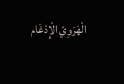الْهَرَوِيّ الْإِدْغَام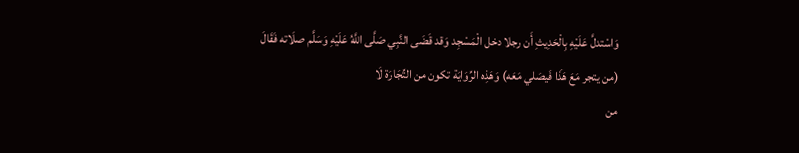وَاسْتدلَّ عَلَيْهِ بِالْحَدِيثِ أَن رجلا دخل الْمَسْجِد وَقد قَضَى النَّبِي صَلَّى اللَّهُ عَلَيْهِ وَسَلَّم صلَاته فَقَالَ (من يتجر مَعَ هَذَا فَيصَلي مَعَه) وَهَذِه الرِّوَايَة تكون من التِّجَارَة لَا
من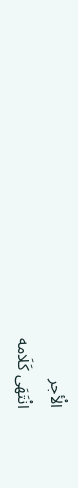الْأجر
انْتَهَى كَلَامه